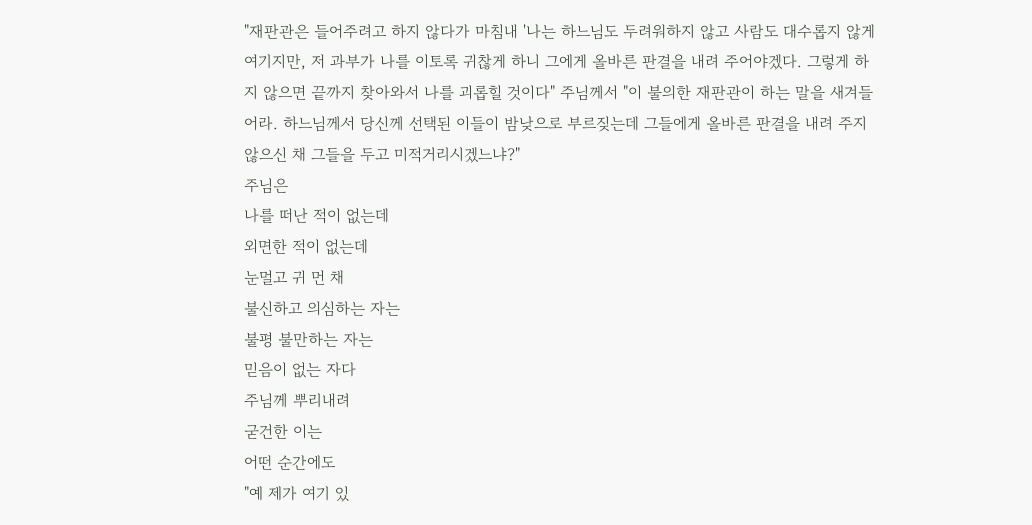"재판관은 들어주려고 하지 않다가 마침내 '나는 하느님도 두려워하지 않고 사람도 대수롭지 않게 여기지만, 저 과부가 나를 이토록 귀찮게 하니 그에게 올바른 판결을 내려 주어야겠다. 그렇게 하지 않으면 끝까지 찾아와서 나를 괴롭힐 것이다" 주님께서 "이 불의한 재판관이 하는 말을 새겨들어라. 하느님께서 당신께 선택된 이들이 밤낮으로 부르짖는데 그들에게 올바른 판결을 내려 주지 않으신 채 그들을 두고 미적거리시겠느냐?"
주님은
나를 떠난 적이 없는데
외면한 적이 없는데
눈멀고 귀 먼 채
불신하고 의심하는 자는
불평 불만하는 자는
믿음이 없는 자다
주님께 뿌리내려
굳건한 이는
어떤 순간에도
"예 제가 여기 있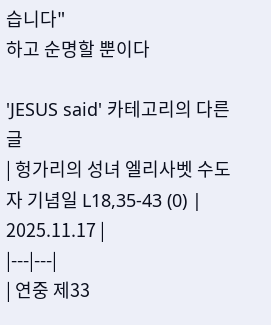습니다"
하고 순명할 뿐이다

'JESUS said' 카테고리의 다른 글
| 헝가리의 성녀 엘리사벳 수도자 기념일 L18,35-43 (0) | 2025.11.17 |
|---|---|
| 연중 제33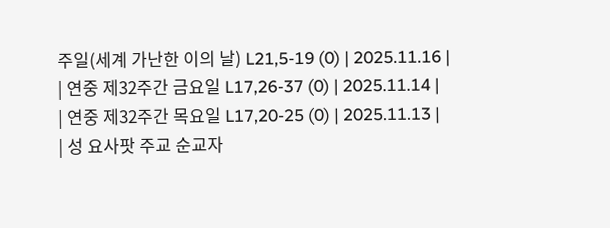주일(세계 가난한 이의 날) L21,5-19 (0) | 2025.11.16 |
| 연중 제32주간 금요일 L17,26-37 (0) | 2025.11.14 |
| 연중 제32주간 목요일 L17,20-25 (0) | 2025.11.13 |
| 성 요사팟 주교 순교자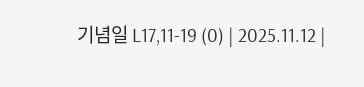기념일 L17,11-19 (0) | 2025.11.12 |